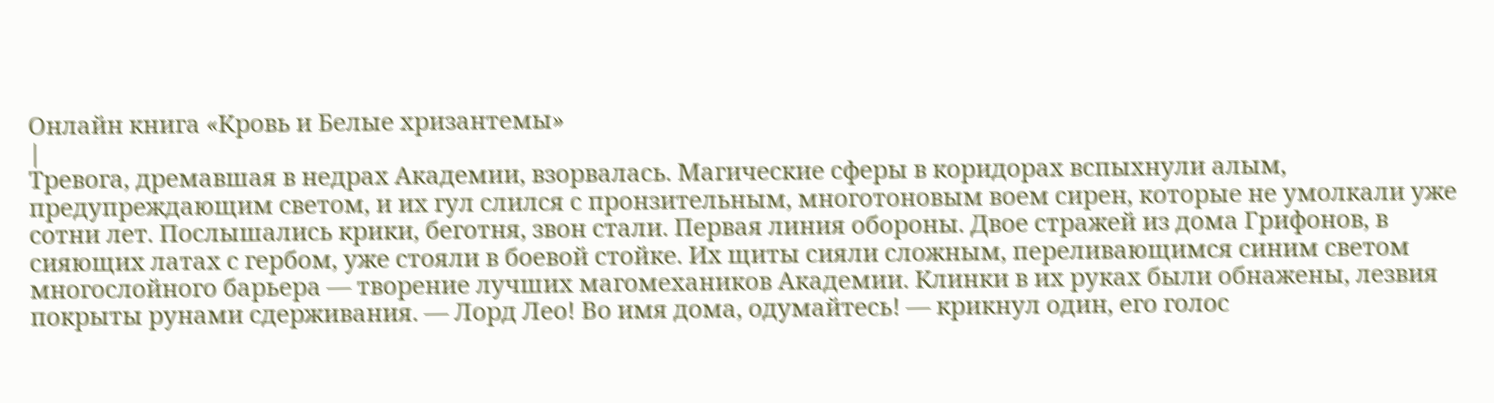Онлайн книга «Кровь и Белые хризантемы»
|
Тревога, дремавшая в недрах Академии, взорвалась. Магические сферы в коридорах вспыхнули алым, предупреждающим светом, и их гул слился с пронзительным, многотоновым воем сирен, которые не умолкали уже сотни лет. Послышались крики, беготня, звон стали. Первая линия обороны. Двое стражей из дома Грифонов, в сияющих латах с гербом, уже стояли в боевой стойке. Их щиты сияли сложным, переливающимся синим светом многослойного барьера — творение лучших магомехаников Академии. Клинки в их руках были обнажены, лезвия покрыты рунами сдерживания. — Лорд Лео! Во имя дома, одумайтесь! — крикнул один, его голос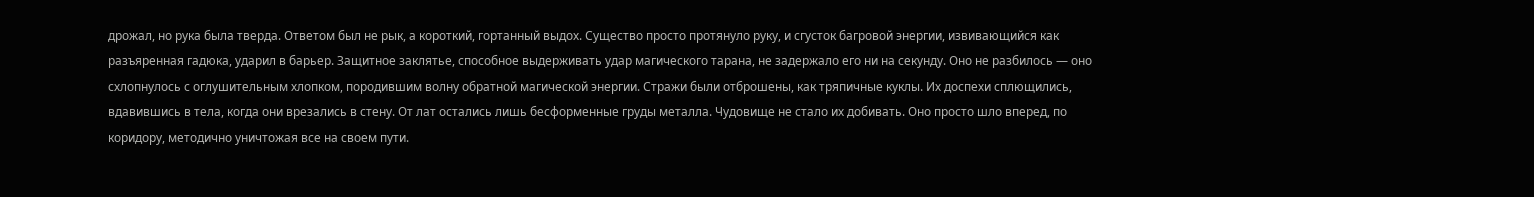дрожал, но рука была тверда. Ответом был не рык, а короткий, гортанный выдох. Существо просто протянуло руку, и сгусток багровой энергии, извивающийся как разъяренная гадюка, ударил в барьер. Защитное заклятье, способное выдерживать удар магического тарана, не задержало его ни на секунду. Оно не разбилось — оно схлопнулось с оглушительным хлопком, породившим волну обратной магической энергии. Стражи были отброшены, как тряпичные куклы. Их доспехи сплющились, вдавившись в тела, когда они врезались в стену. От лат остались лишь бесформенные груды металла. Чудовище не стало их добивать. Оно просто шло вперед, по коридору, методично уничтожая все на своем пути.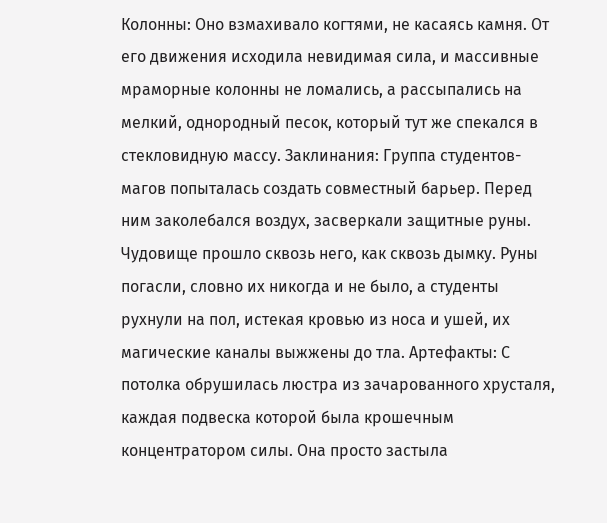Колонны: Оно взмахивало когтями, не касаясь камня. От его движения исходила невидимая сила, и массивные мраморные колонны не ломались, а рассыпались на мелкий, однородный песок, который тут же спекался в стекловидную массу. Заклинания: Группа студентов-магов попыталась создать совместный барьер. Перед ним заколебался воздух, засверкали защитные руны. Чудовище прошло сквозь него, как сквозь дымку. Руны погасли, словно их никогда и не было, а студенты рухнули на пол, истекая кровью из носа и ушей, их магические каналы выжжены до тла. Артефакты: С потолка обрушилась люстра из зачарованного хрусталя, каждая подвеска которой была крошечным концентратором силы. Она просто застыла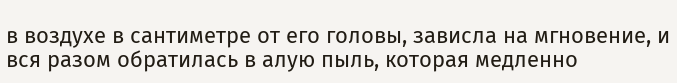в воздухе в сантиметре от его головы, зависла на мгновение, и вся разом обратилась в алую пыль, которая медленно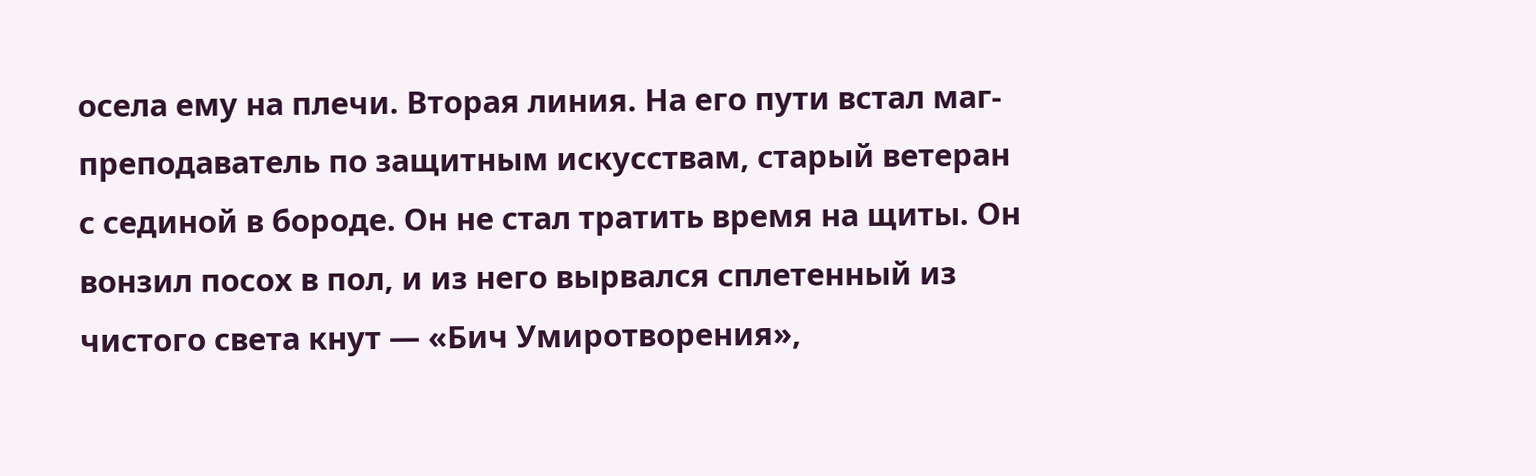осела ему на плечи. Вторая линия. На его пути встал маг-преподаватель по защитным искусствам, старый ветеран с сединой в бороде. Он не стал тратить время на щиты. Он вонзил посох в пол, и из него вырвался сплетенный из чистого света кнут — «Бич Умиротворения»,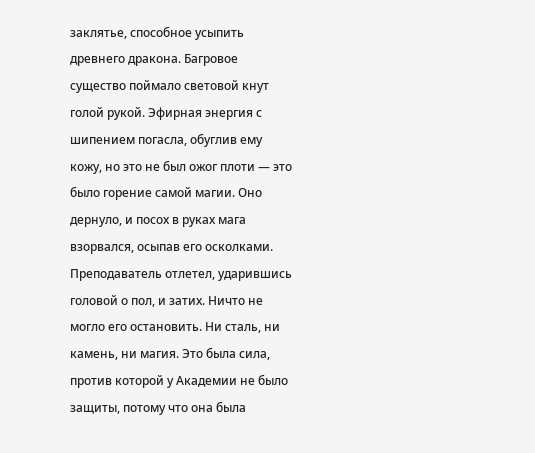заклятье, способное усыпить древнего дракона. Багровое существо поймало световой кнут голой рукой. Эфирная энергия с шипением погасла, обуглив ему кожу, но это не был ожог плоти — это было горение самой магии. Оно дернуло, и посох в руках мага взорвался, осыпав его осколками. Преподаватель отлетел, ударившись головой о пол, и затих. Ничто не могло его остановить. Ни сталь, ни камень, ни магия. Это была сила, против которой у Академии не было защиты, потому что она была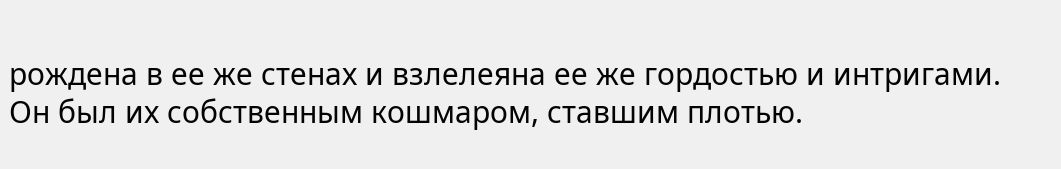рождена в ее же стенах и взлелеяна ее же гордостью и интригами. Он был их собственным кошмаром, ставшим плотью.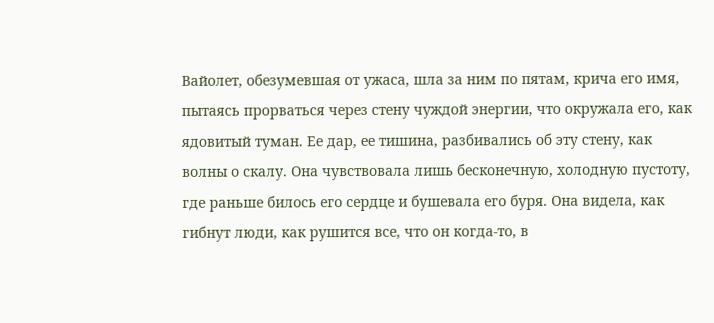Вайолет, обезумевшая от ужаса, шла за ним по пятам, крича его имя, пытаясь прорваться через стену чуждой энергии, что окружала его, как ядовитый туман. Ее дар, ее тишина, разбивались об эту стену, как волны о скалу. Она чувствовала лишь бесконечную, холодную пустоту, где раньше билось его сердце и бушевала его буря. Она видела, как гибнут люди, как рушится все, что он когда-то, в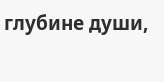глубине души,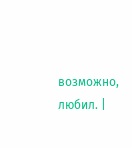возможно, любил. |